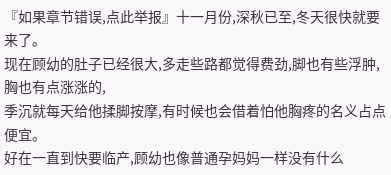『如果章节错误,点此举报』十一月份,深秋已至,冬天很快就要来了。
现在顾幼的肚子已经很大,多走些路都觉得费劲,脚也有些浮肿,胸也有点涨涨的,
季沉就每天给他揉脚按摩,有时候也会借着怕他胸疼的名义占点便宜。
好在一直到快要临产,顾幼也像普通孕妈妈一样没有什么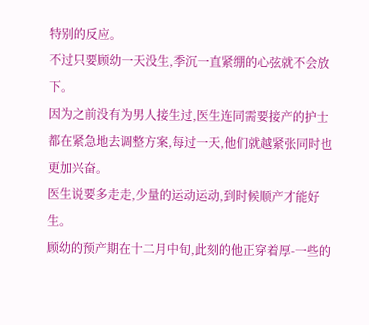特别的反应。
不过只要顾幼一天没生,季沉一直紧绷的心弦就不会放下。
因为之前没有为男人接生过,医生连同需要接产的护士都在紧急地去调整方案,每过一天,他们就越紧张同时也更加兴奋。
医生说要多走走,少量的运动运动,到时候顺产才能好生。
顾幼的预产期在十二月中旬,此刻的他正穿着厚-一些的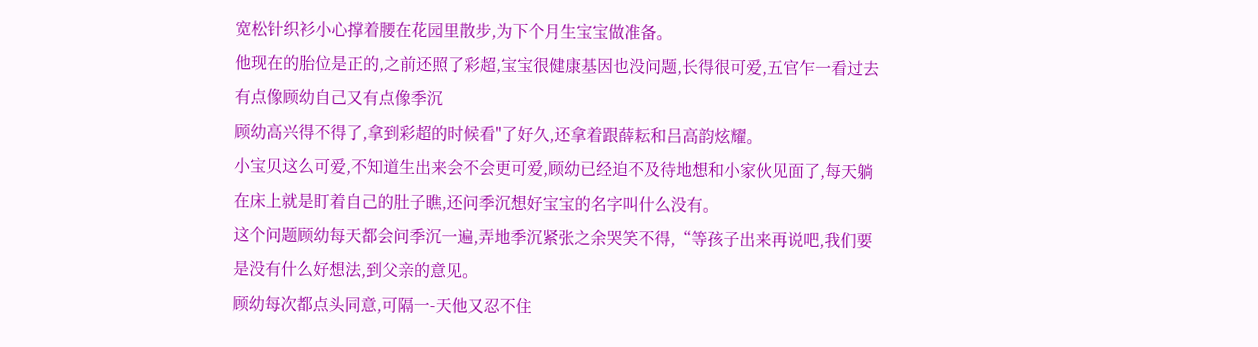宽松针织衫小心撑着腰在花园里散步,为下个月生宝宝做准备。
他现在的胎位是正的,之前还照了彩超,宝宝很健康基因也没问题,长得很可爱,五官乍一看过去有点像顾幼自己又有点像季沉
顾幼高兴得不得了,拿到彩超的时候看"了好久,还拿着跟薛耘和吕高韵炫耀。
小宝贝这么可爱,不知道生出来会不会更可爱,顾幼已经迫不及待地想和小家伙见面了,每天躺在床上就是盯着自己的肚子瞧,还问季沉想好宝宝的名字叫什么没有。
这个问题顾幼每天都会问季沉一遍,弄地季沉紧张之余哭笑不得,“等孩子出来再说吧,我们要是没有什么好想法,到父亲的意见。
顾幼每次都点头同意,可隔一-天他又忍不住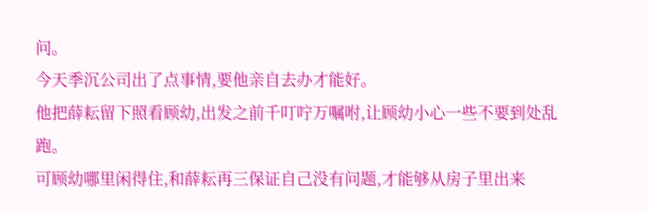问。
今天季沉公司出了点事情,要他亲自去办才能好。
他把薛耘留下照看顾幼,出发之前千叮咛万嘱咐,让顾幼小心一些不要到处乱跑。
可顾幼哪里闲得住,和薛耘再三保证自己没有问题,才能够从房子里出来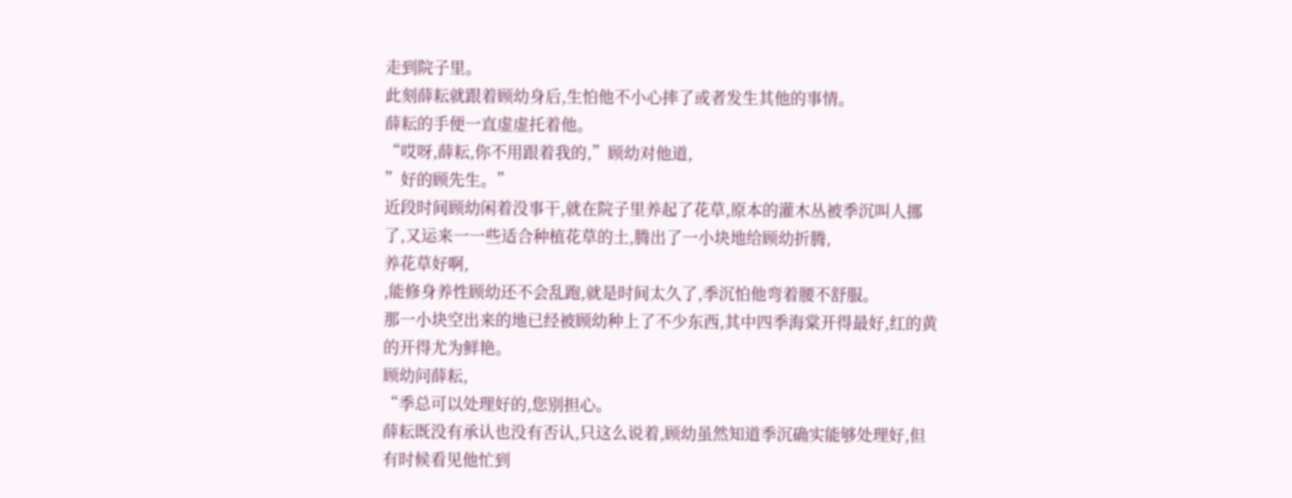走到院子里。
此刻薛耘就跟着顾幼身后,生怕他不小心摔了或者发生其他的事情。
薛耘的手便一直虚虚托着他。
“哎呀,薛耘,你不用跟着我的,”顾幼对他道,
”好的顾先生。”
近段时间顾幼闲着没事干,就在院子里养起了花草,原本的灌木丛被季沉叫人挪了,又运来一一些适合种植花草的土,腾出了一小块地给顾幼折腾,
养花草好啊,
,能修身养性顾幼还不会乱跑,就是时间太久了,季沉怕他弯着腰不舒服。
那一小块空出来的地已经被顾幼种上了不少东西,其中四季海棠开得最好,红的黄的开得尤为鲜艳。
顾幼问薛耘,
“季总可以处理好的,您别担心。
薛耘既没有承认也没有否认,只这么说着,顾幼虽然知道季沉确实能够处理好,但有时候看见他忙到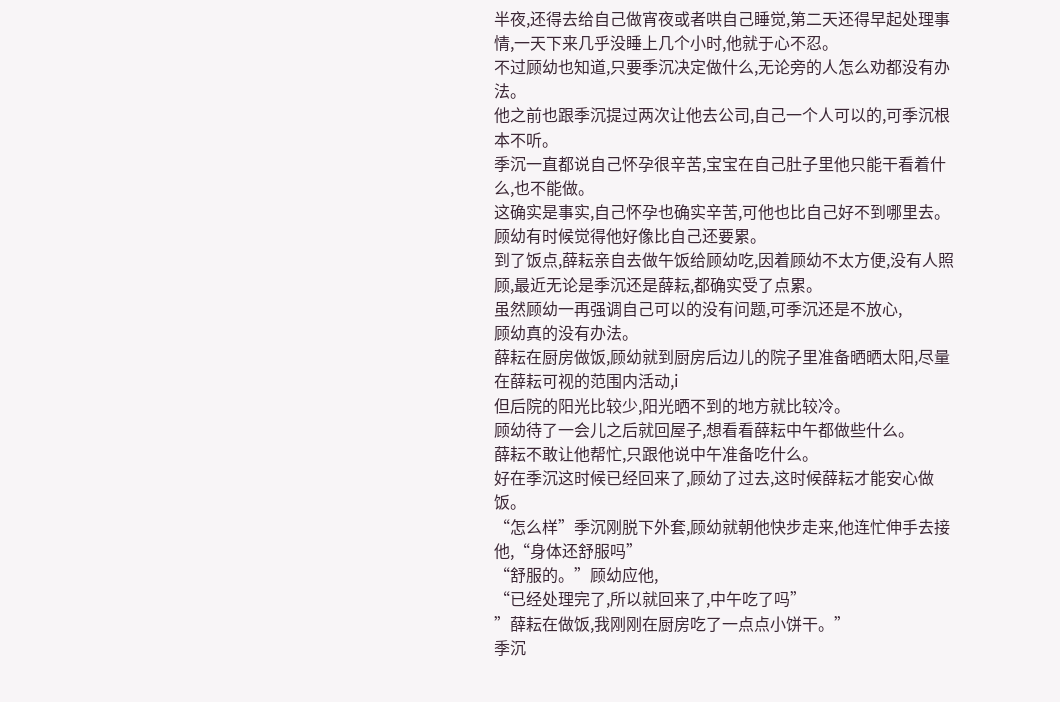半夜,还得去给自己做宵夜或者哄自己睡觉,第二天还得早起处理事情,一天下来几乎没睡上几个小时,他就于心不忍。
不过顾幼也知道,只要季沉决定做什么,无论旁的人怎么劝都没有办法。
他之前也跟季沉提过两次让他去公司,自己一个人可以的,可季沉根本不听。
季沉一直都说自己怀孕很辛苦,宝宝在自己肚子里他只能干看着什么,也不能做。
这确实是事实,自己怀孕也确实辛苦,可他也比自己好不到哪里去。
顾幼有时候觉得他好像比自己还要累。
到了饭点,薛耘亲自去做午饭给顾幼吃,因着顾幼不太方便,没有人照顾,最近无论是季沉还是薛耘,都确实受了点累。
虽然顾幼一再强调自己可以的没有问题,可季沉还是不放心,
顾幼真的没有办法。
薛耘在厨房做饭,顾幼就到厨房后边儿的院子里准备晒晒太阳,尽量在薛耘可视的范围内活动,i
但后院的阳光比较少,阳光晒不到的地方就比较冷。
顾幼待了一会儿之后就回屋子,想看看薛耘中午都做些什么。
薛耘不敢让他帮忙,只跟他说中午准备吃什么。
好在季沉这时候已经回来了,顾幼了过去,这时候薛耘才能安心做饭。
“怎么样”季沉刚脱下外套,顾幼就朝他快步走来,他连忙伸手去接他,“身体还舒服吗”
“舒服的。”顾幼应他,
“已经处理完了,所以就回来了,中午吃了吗”
”薛耘在做饭,我刚刚在厨房吃了一点点小饼干。”
季沉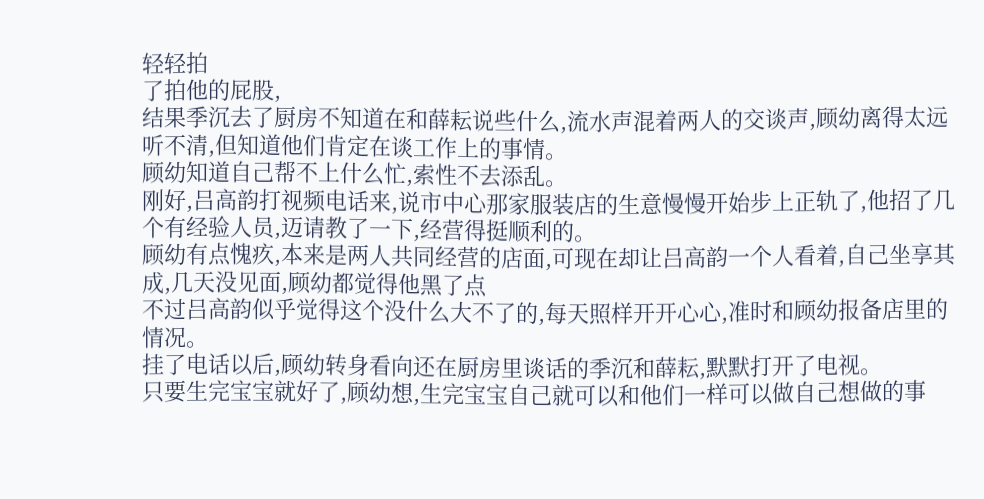轻轻拍
了拍他的屁股,
结果季沉去了厨房不知道在和薛耘说些什么,流水声混着两人的交谈声,顾幼离得太远听不清,但知道他们肯定在谈工作上的事情。
顾幼知道自己帮不上什么忙,索性不去添乱。
刚好,吕高韵打视频电话来,说市中心那家服装店的生意慢慢开始步上正轨了,他招了几个有经验人员,迈请教了一下,经营得挺顺利的。
顾幼有点愧疚,本来是两人共同经营的店面,可现在却让吕高韵一个人看着,自己坐享其成,几天没见面,顾幼都觉得他黑了点
不过吕高韵似乎觉得这个没什么大不了的,每天照样开开心心,准时和顾幼报备店里的情况。
挂了电话以后,顾幼转身看向还在厨房里谈话的季沉和薛耘,默默打开了电视。
只要生完宝宝就好了,顾幼想,生完宝宝自己就可以和他们一样可以做自己想做的事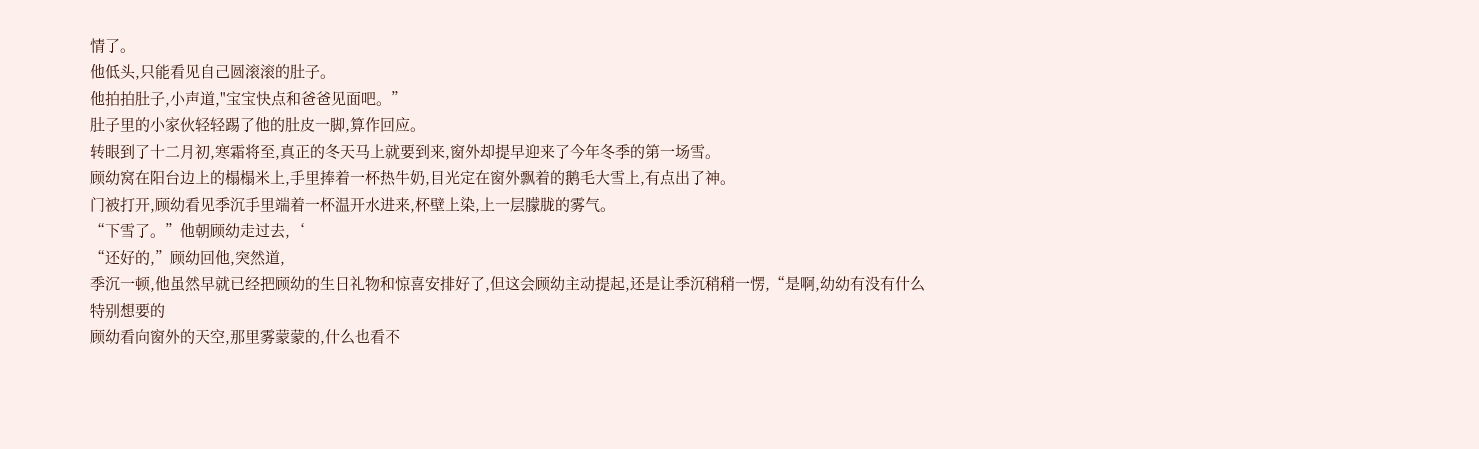情了。
他低头,只能看见自己圆滚滚的肚子。
他拍拍肚子,小声道,"宝宝快点和爸爸见面吧。”
肚子里的小家伙轻轻踢了他的肚皮一脚,算作回应。
转眼到了十二月初,寒霜将至,真正的冬天马上就要到来,窗外却提早迎来了今年冬季的第一场雪。
顾幼窝在阳台边上的榻榻米上,手里捧着一杯热牛奶,目光定在窗外飘着的鹅毛大雪上,有点出了神。
门被打开,顾幼看见季沉手里端着一杯温开水进来,杯壁上染,上一层朦胧的雾气。
“下雪了。”他朝顾幼走过去,‘
“还好的,”顾幼回他,突然道,
季沉一顿,他虽然早就已经把顾幼的生日礼物和惊喜安排好了,但这会顾幼主动提起,还是让季沉稍稍一愣,“是啊,幼幼有没有什么特别想要的
顾幼看向窗外的天空,那里雾蒙蒙的,什么也看不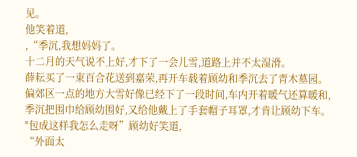见。
他笑着道,
,“季沉,我想妈妈了。
十二月的天气说不上好,才下了一会儿雪,道路上并不太湿滑。
薛耘买了一束百合花送到嘉荣,再开车载着顾幼和季沉去了青木墓园。
偏郊区一点的地方大雪好像已经下了一段时间,车内开着暖气还算暖和,
季沉把围巾给顾幼围好,又给他戴上了手套帽子耳罩,才肯让顾幼下车。
"包成这样我怎么走呀”顾幼好笑道,
“外面太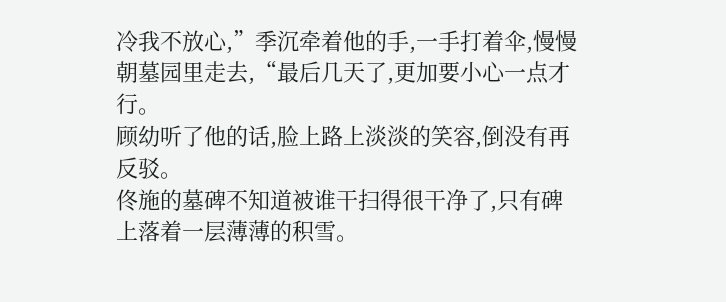冷我不放心,”季沉牵着他的手,一手打着伞,慢慢朝墓园里走去,“最后几天了,更加要小心一点才行。
顾幼听了他的话,脸上路上淡淡的笑容,倒没有再反驳。
佟施的墓碑不知道被谁干扫得很干净了,只有碑上落着一层薄薄的积雪。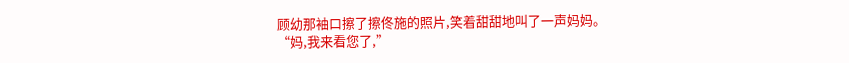顾幼那袖口擦了擦佟施的照片,笑着甜甜地叫了一声妈妈。
“妈,我来看您了,”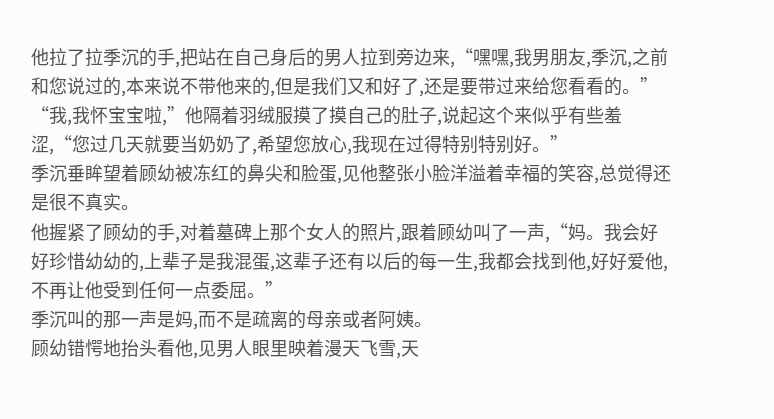他拉了拉季沉的手,把站在自己身后的男人拉到旁边来,“嘿嘿,我男朋友,季沉,之前和您说过的,本来说不带他来的,但是我们又和好了,还是要带过来给您看看的。”
“我,我怀宝宝啦,”他隔着羽绒服摸了摸自己的肚子,说起这个来似乎有些羞涩,“您过几天就要当奶奶了,希望您放心,我现在过得特别特别好。”
季沉垂眸望着顾幼被冻红的鼻尖和脸蛋,见他整张小脸洋溢着幸福的笑容,总觉得还是很不真实。
他握紧了顾幼的手,对着墓碑上那个女人的照片,跟着顾幼叫了一声,“妈。我会好好珍惜幼幼的,上辈子是我混蛋,这辈子还有以后的每一生,我都会找到他,好好爱他,不再让他受到任何一点委屈。”
季沉叫的那一声是妈,而不是疏离的母亲或者阿姨。
顾幼错愕地抬头看他,见男人眼里映着漫天飞雪,天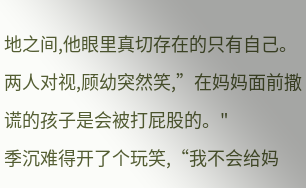地之间,他眼里真切存在的只有自己。
两人对视,顾幼突然笑,”在妈妈面前撒谎的孩子是会被打屁股的。"
季沉难得开了个玩笑,“我不会给妈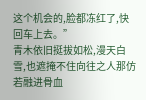这个机会的,脸都冻红了,快回车上去。”
青木依旧挺拔如松,漫天白雪,也遮掩不住向往之人那仿若融进骨血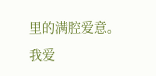里的满腔爱意。
我爱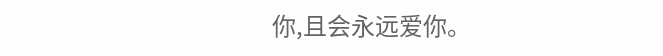你,且会永远爱你。